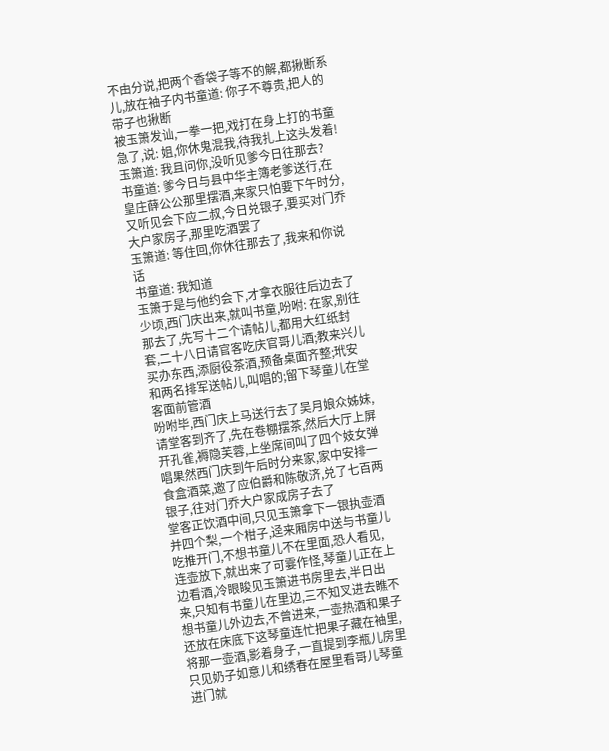不由分说,把两个香袋子等不的解,都揪断系儿,放在袖子内书童道: 你子不尊贵,把人的带子也揪断
被玉箫发讪,一拳一把,戏打在身上打的书童急了,说: 姐,你休鬼混我,待我扎上这头发着!
玉箫道: 我且问你,没听见爹今日往那去?
书童道: 爹今日与县中华主簿老爹送行,在皇庄薛公公那里摆酒,来家只怕要下午时分,又听见会下应二叔,今日兑银子,要买对门乔大户家房子,那里吃酒罢了
玉箫道: 等住回,你休往那去了,我来和你说话
书童道: 我知道
玉箫于是与他约会下,才拿衣服往后边去了
少顷,西门庆出来,就叫书童,吩咐: 在家,别往那去了,先写十二个请帖儿,都用大红纸封套,二十八日请官客吃庆官哥儿酒;教来兴儿买办东西,添厨役茶酒,预备桌面齐整;玳安和两名排军送帖儿,叫唱的;留下琴童儿在堂客面前管酒
吩咐毕,西门庆上马送行去了吴月娘众姊妹,请堂客到齐了,先在卷棚摆茶,然后大厅上屏开孔雀,褥隐芙蓉,上坐席间叫了四个妓女弹唱果然西门庆到午后时分来家,家中安排一食盒酒菜,邀了应伯爵和陈敬济,兑了七百两银子,往对门乔大户家成房子去了
堂客正饮酒中间,只见玉箫拿下一银执壶酒并四个梨,一个柑子,迳来厢房中送与书童儿吃推开门,不想书童儿不在里面,恐人看见,连壶放下,就出来了可霎作怪,琴童儿正在上边看酒,冷眼睃见玉箫进书房里去,半日出来,只知有书童儿在里边,三不知叉进去瞧不想书童儿外边去,不曾进来,一壶热酒和果子还放在床底下这琴童连忙把果子藏在袖里,将那一壶酒,影着身子,一直提到李瓶儿房里只见奶子如意儿和绣春在屋里看哥儿琴童进门就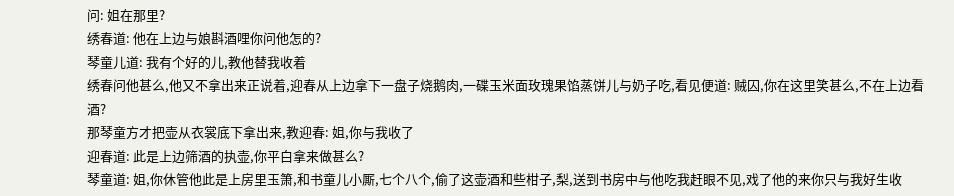问: 姐在那里?
绣春道: 他在上边与娘斟酒哩你问他怎的?
琴童儿道: 我有个好的儿,教他替我收着
绣春问他甚么,他又不拿出来正说着,迎春从上边拿下一盘子烧鹅肉,一碟玉米面玫瑰果馅蒸饼儿与奶子吃,看见便道: 贼囚,你在这里笑甚么,不在上边看酒?
那琴童方才把壶从衣裳底下拿出来,教迎春: 姐,你与我收了
迎春道: 此是上边筛酒的执壶,你平白拿来做甚么?
琴童道: 姐,你休管他此是上房里玉箫,和书童儿小厮,七个八个,偷了这壶酒和些柑子,梨,送到书房中与他吃我赶眼不见,戏了他的来你只与我好生收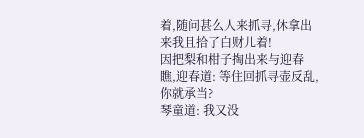着,随问甚么人来抓寻,休拿出来我且拾了白财儿着!
因把梨和柑子掏出来与迎春瞧,迎春道: 等住回抓寻壶反乱,你就承当?
琴童道: 我又没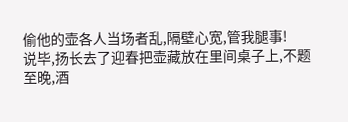偷他的壶各人当场者乱,隔壁心宽,管我腿事!
说毕,扬长去了迎春把壶藏放在里间桌子上,不题
至晚,酒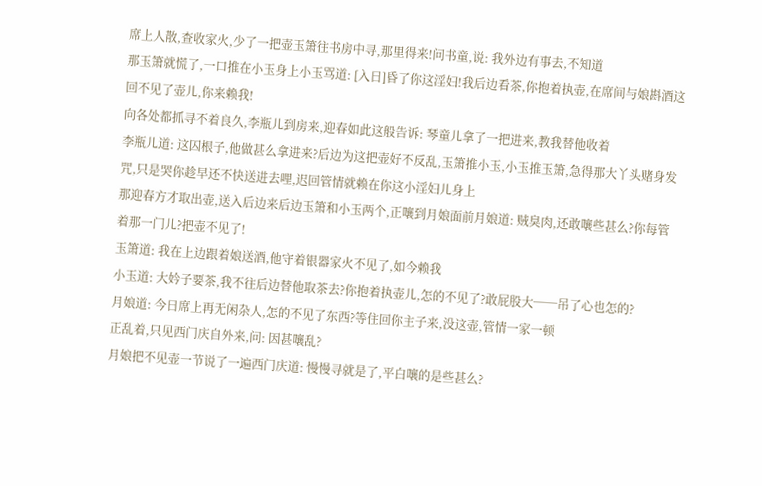席上人散,查收家火,少了一把壶玉箫往书房中寻,那里得来!问书童,说: 我外边有事去,不知道
那玉箫就慌了,一口推在小玉身上小玉骂道: [入日]昏了你这淫妇!我后边看茶,你抱着执壶,在席间与娘斟酒这回不见了壶儿,你来赖我!
向各处都抓寻不着良久,李瓶儿到房来,迎春如此这般告诉: 琴童儿拿了一把进来,教我替他收着
李瓶儿道: 这囚根子,他做甚么拿进来?后边为这把壶好不反乱,玉箫推小玉,小玉推玉箫,急得那大丫头赌身发咒,只是哭你趁早还不快送进去哩,迟回管情就赖在你这小淫妇儿身上
那迎春方才取出壶,送入后边来后边玉箫和小玉两个,正嚷到月娘面前月娘道: 贼臭肉,还敢嚷些甚么?你每管着那一门儿?把壶不见了!
玉箫道: 我在上边跟着娘送酒,他守着银器家火不见了,如今赖我
小玉道: 大妗子要茶,我不往后边替他取茶去?你抱着执壶儿,怎的不见了?敢屁股大──吊了心也怎的?
月娘道: 今日席上再无闲杂人,怎的不见了东西?等住回你主子来,没这壶,管情一家一顿
正乱着,只见西门庆自外来,问: 因甚嚷乱?
月娘把不见壶一节说了一遍西门庆道: 慢慢寻就是了,平白嚷的是些甚么?